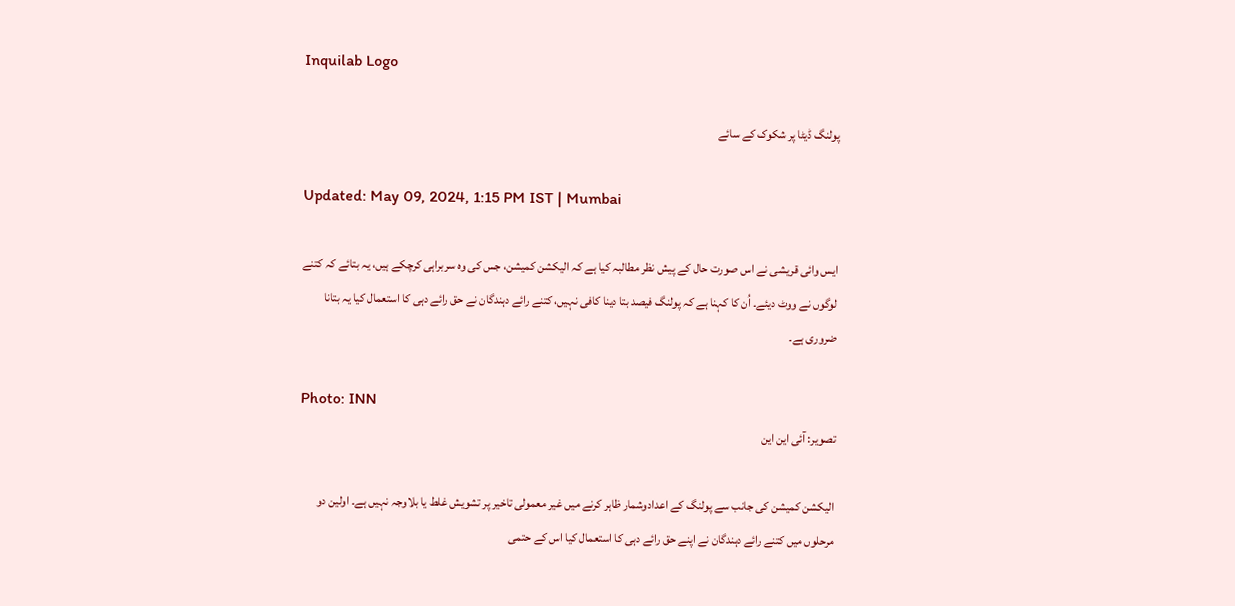Inquilab Logo

پولنگ ڈیٹا پر شکوک کے سائے

Updated: May 09, 2024, 1:15 PM IST | Mumbai

ایس وائی قریشی نے اس صورت حال کے پیش نظر مطالبہ کیا ہے کہ الیکشن کمیشن، جس کی وہ سربراہی کرچکے ہیں، یہ بتائے کہ کتنے لوگوں نے ووٹ دیئے۔ اُن کا کہنا ہے کہ پولنگ فیصد بتا دینا کافی نہیں، کتنے رائے دہندگان نے حق رائے دہی کا استعمال کیا یہ بتانا ضروری ہے۔

Photo: INN
تصویر: آئی این این

الیکشن کمیشن کی جانب سے پولنگ کے اعدادوشمار ظاہر کرنے میں غیر معمولی تاخیر پر تشویش غلط یا بلاوجہ نہیں ہے۔ اولین دو مرحلوں میں کتنے رائے دہندگان نے اپنے حق رائے دہی کا استعمال کیا اس کے حتمی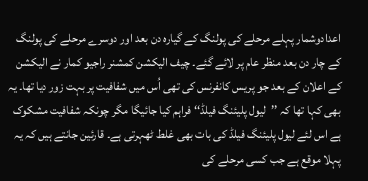اعدادوشمار پہلے مرحلے کی پولنگ کے گیارہ دن بعد اور دوسرے مرحلے کی پولنگ کے چار دن بعد منظر عام پر لائے گئے۔ چیف الیکشن کمشنر راجیو کمار نے الیکشن کے اعلان کے بعد جو پریس کانفرنس کی تھی اُس میں شفافیت پر بہت زور دیا تھا۔ یہ بھی کہا تھا کہ ’’لیول پلیئنگ فیلڈ‘‘ فراہم کیا جائیگا مگر چونکہ شفافیت مشکوک ہے اس لئے لیول پلیئنگ فیلڈ کی بات بھی غلط ٹھہرتی ہے۔ قارئین جانتے ہیں کہ یہ پہلا موقع ہے جب کسی مرحلے کی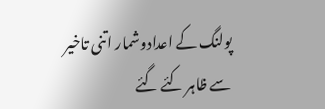پولنگ کے اعدادوشمار اتنی تاخیر سے ظاہر کئے گئے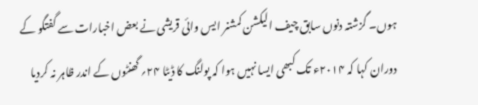ہوں۔ گزشتہ دنوں سابق چیف الیکشن کمشنر ایس وائی قریشی نے بعض اخبارات سے گفتگو کے دوران کہا کہ ۲۰۱۴ء تک کبھی ایسا نہیں ہوا کہ پولنگ کا ڈیٹا ۲۴؍ گھنٹوں کے اندر ظاہر نہ کردیا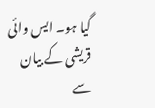گیا ہو۔ ایس وائی قریشی کے بیان سے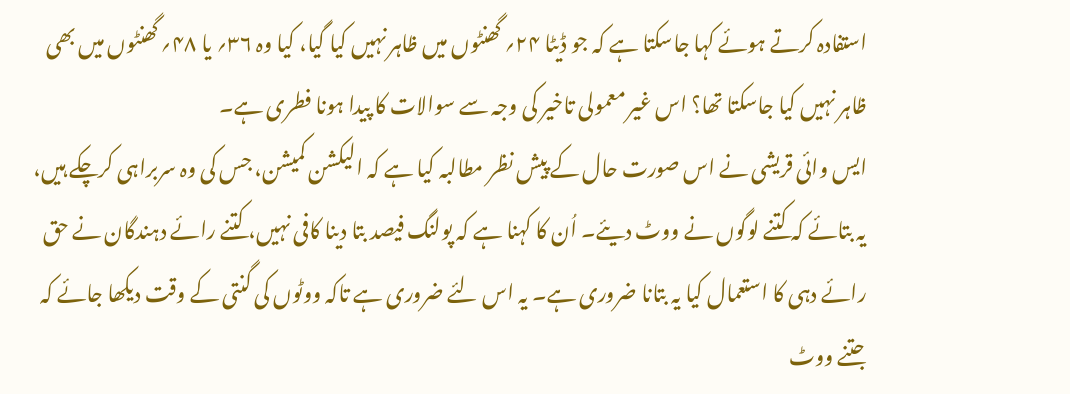استفادہ کرتے ہوئے کہا جاسکتا ہے کہ جو ڈیٹا ۲۴؍ گھنٹوں میں ظاہر نہیں کیا گیا، کیا وہ ۳۶؍ یا ۴۸؍ گھنٹوں میں بھی ظاہر نہیں کیا جاسکتا تھا؟ اس غیر معمولی تاخیر کی وجہ سے سوالات کا پیدا ہونا فطری ہے۔
ایس وائی قریشی نے اس صورت حال کے پیش نظر مطالبہ کیا ہے کہ الیکشن کمیشن، جس کی وہ سربراہی کرچکے ہیں، یہ بتائے کہ کتنے لوگوں نے ووٹ دیئے۔ اُن کا کہنا ہے کہ پولنگ فیصد بتا دینا کافی نہیں، کتنے رائے دہندگان نے حق رائے دہی کا استعمال کیا یہ بتانا ضروری ہے۔ یہ اس لئے ضروری ہے تاکہ ووٹوں کی گنتی کے وقت دیکھا جائے کہ جتنے ووٹ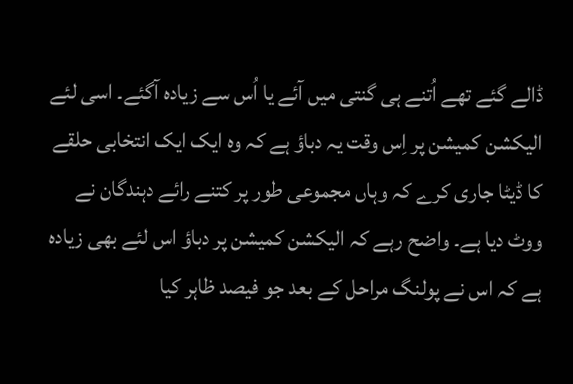ڈالے گئے تھے اُتنے ہی گنتی میں آئے یا اُس سے زیادہ آگئے۔ اسی لئے الیکشن کمیشن پر اِس وقت یہ دباؤ ہے کہ وہ ایک ایک انتخابی حلقے کا ڈیٹا جاری کرے کہ وہاں مجموعی طور پر کتنے رائے دہندگان نے ووٹ دیا ہے۔ واضح رہے کہ الیکشن کمیشن پر دباؤ اس لئے بھی زیادہ ہے کہ اس نے پولنگ مراحل کے بعد جو فیصد ظاہر کیا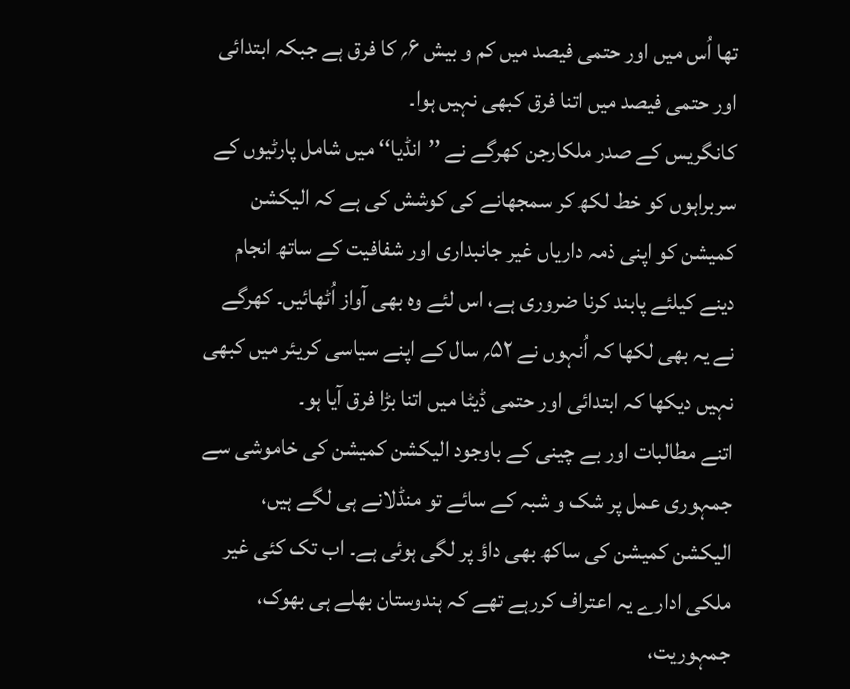تھا اُس میں اور حتمی فیصد میں کم و بیش ۶؍ کا فرق ہے جبکہ ابتدائی اور حتمی فیصد میں اتنا فرق کبھی نہیں ہوا۔
کانگریس کے صدر ملکارجن کھرگے نے ’’انڈیا‘‘ میں شامل پارٹیوں کے سربراہوں کو خط لکھ کر سمجھانے کی کوشش کی ہے کہ الیکشن کمیشن کو اپنی ذمہ داریاں غیر جانبداری اور شفافیت کے ساتھ انجام دینے کیلئے پابند کرنا ضروری ہے، اس لئے وہ بھی آواز اُٹھائیں۔ کھرگے نے یہ بھی لکھا کہ اُنہوں نے ۵۲؍ سال کے اپنے سیاسی کریئر میں کبھی نہیں دیکھا کہ ابتدائی اور حتمی ڈیٹا میں اتنا بڑا فرق آیا ہو۔
اتنے مطالبات اور بے چینی کے باوجود الیکشن کمیشن کی خاموشی سے جمہوری عمل پر شک و شبہ کے سائے تو منڈلانے ہی لگے ہیں، الیکشن کمیشن کی ساکھ بھی داؤ پر لگی ہوئی ہے۔ اب تک کئی غیر ملکی ادارے یہ اعتراف کررہے تھے کہ ہندوستان بھلے ہی بھوک، جمہوریت،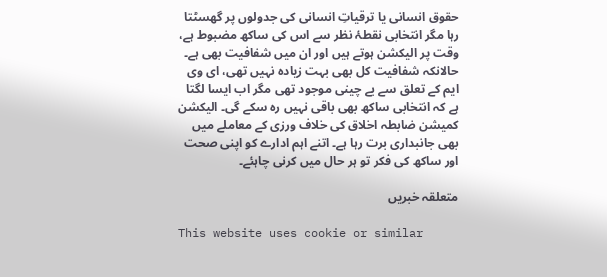حقوق انسانی یا ترقیاتِ انسانی کی جدولوں پر گھسٹتا رہا مگر انتخابی نقطۂ نظر سے اس کی ساکھ مضبوط ہے، وقت پر الیکشن ہوتے ہیں اور ان میں شفافیت بھی ہے۔ حالانکہ شفافیت کل بھی بہت زیادہ نہیں تھی، ای وی ایم کے تعلق سے بے چینی موجود تھی مگر اب ایسا لگتا ہے کہ انتخابی ساکھ بھی باقی نہیں رہ سکے گی۔ الیکشن کمیشن ضابطہ اخلاق کی خلاف ورزی کے معاملے میں بھی جانبداری برت رہا ہے۔ اتنے اہم ادارے کو اپنی صحت اور ساکھ کی فکر تو ہر حال میں کرنی چاہئے۔

متعلقہ خبریں

This website uses cookie or similar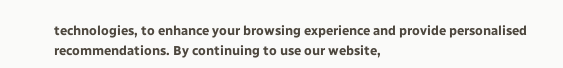technologies, to enhance your browsing experience and provide personalised recommendations. By continuing to use our website,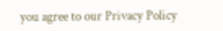you agree to our Privacy Policy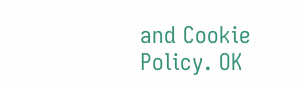and Cookie Policy. OK